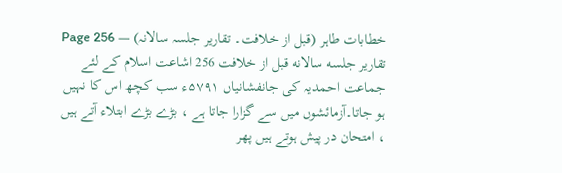خطابات طاہر (قبل از خلافت۔ تقاریر جلسہ سالانہ) — Page 256
تقاریر جلسه سالانه قبل از خلافت 256 اشاعت اسلام کے لئے جماعت احمدیہ کی جانفشانیاں ۵۷۹۱ء سب کچھ اس کا نہیں ہو جاتا۔آزمائشوں میں سے گزارا جاتا ہے ، بڑے بڑے ابتلاء آتے ہیں ، امتحان در پیش ہوتے ہیں پھر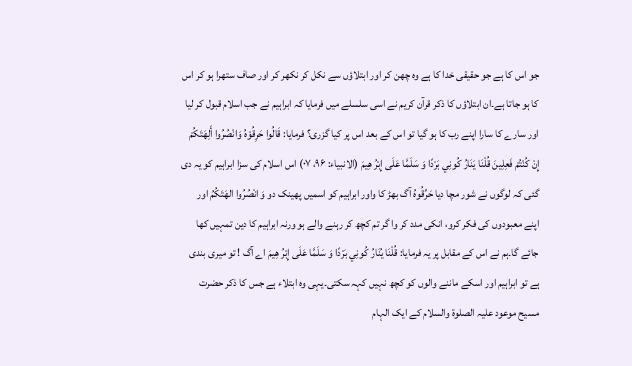جو اس کا ہے جو حقیقی خدا کا ہے وہ چھن کر اور ابتلاؤں سے نکل کر نکھر کر اور صاف ستھرا ہو کر اس کا ہو جاتا ہے۔ان ابتلاؤں کا ذکر قرآن کریم نے اسی سلسلے میں فرمایا کہ ابراہیم نے جب اسلام قبول کر لیا اور سارے کا سارا اپنے رب کا ہو گیا تو اس کے بعد اس پر کیا گزری؟ فرمایا: قَالُوا حَرِقُوْهُ وَانْصُرُوا أَلِهَتَكُمْ إِنْ كُنْتُمْ فَعِلِينَ قُلْنَا يَنَارُ كُونِي بَرْدًا وَ سَلَمَّا عَلَى إِبْرُ هِيمَ (الانبیاء: ۹۶، ۰۷) اس اسلام کی سزا ابراہیم کو یہ دی گئی کہ لوگوں نے شور مچا دیا حَرِّقُوهُ آگ بھڑ کا واور ابراہیم کو اسمیں پھینک دو وَ انْصُرُوا الهَتَكُمُ اور اپنے معبودوں کی فکر کرو، انکی مدد کر وا گر تم کچھ کر رہنے والے ہو ورنہ ابراہیم کا دین تمہیں کھا جائے گا۔ہم نے اس کے مقابل پر یہ فرمایا: قُلْنَا يُنَارُ كُونِي بَرْدًا وَ سَلَمَّا عَلَى إِبْرُ هِيمَ اے آگ ! تو میری بندی ہے تو ابراہیم اور اسکے ماننے والوں کو کچھ نہیں کہہ سکتی۔یہی وہ ابتلاء ہے جس کا ذکر حضرت مسیح موعود علیہ الصلوۃ والسلام کے ایک الہام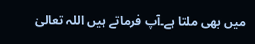میں بھی ملتا ہے۔آپ فرماتے ہیں اللہ تعالیٰ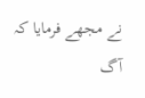نے مجھے فرمایا کہ آگ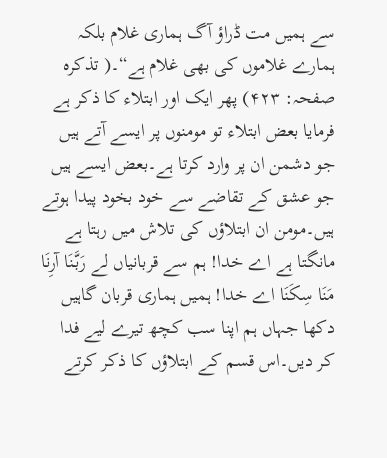سے ہمیں مت ڈراؤ آگ ہماری غلام بلکہ ہمارے غلاموں کی بھی غلام ہے“۔( تذکرہ صفحہ: ۴۲۳) پھر ایک اور ابتلاء کا ذکر ہے فرمایا بعض ابتلاء تو مومنوں پر ایسے آتے ہیں جو دشمن ان پر وارد کرتا ہے۔بعض ایسے ہیں جو عشق کے تقاضے سے خود بخود پیدا ہوتے ہیں۔مومن ان ابتلاؤں کی تلاش میں رہتا ہے مانگتا ہے اے خدا! ہم سے قربانیاں لے رَبَّنَا آرِنَا مَنَا سِكَنَا اے خدا! ہمیں ہماری قربان گاہیں دکھا جہاں ہم اپنا سب کچھ تیرے لیے فدا کر دیں۔اس قسم کے ابتلاؤں کا ذکر کرتے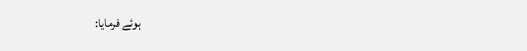ہوئے فرمایا: